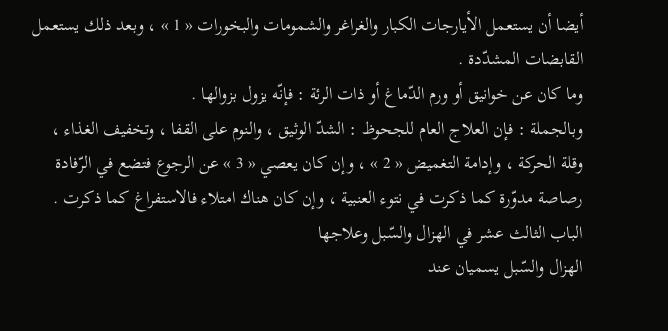أيضا أن يستعمل الأيارجات الكبار والغراغر والشمومات والبخورات « 1 » ، وبعد ذلك يستعمل القابضات المشدّدة .
وما كان عن خوانيق أو ورم الدّماغ أو ذات الرئة : فإنّه يزول بزوالها .
وبالجملة : فإن العلاج العام للجحوظ : الشدّ الوثيق ، والنوم على القفا ، وتخفيف الغذاء ، وقلة الحركة ، وإدامة التغميض « 2 » ، وإن كان يعصي « 3 » عن الرجوع فتضع في الرّفادة رصاصة مدوّرة كما ذكرت في نتوء العنبية ، وإن كان هناك امتلاء فالاستفراغ كما ذكرت .
الباب الثالث عشر في الهزال والسّبل وعلاجها
الهزال والسّبل يسميان عند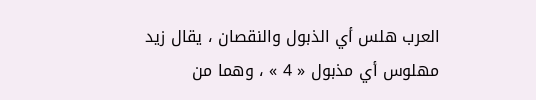العرب هلس أي الذبول والنقصان ، يقال زيد مهلوس أي مذبول « 4 » ، وهما من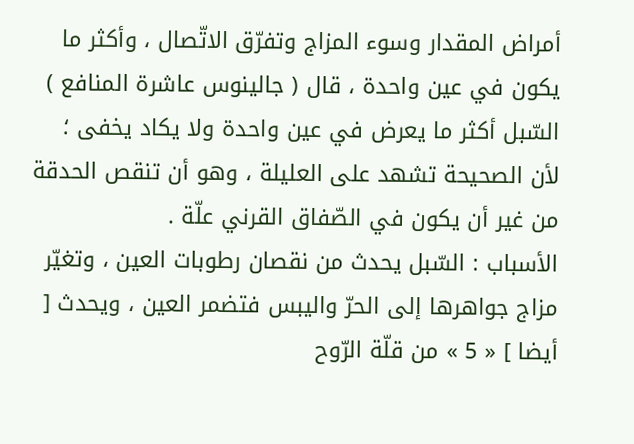أمراض المقدار وسوء المزاج وتفرّق الاتّصال ، وأكثر ما يكون في عين واحدة ، قال ( جالينوس عاشرة المنافع ) السّبل أكثر ما يعرض في عين واحدة ولا يكاد يخفى ؛ لأن الصحيحة تشهد على العليلة ، وهو أن تنقص الحدقة من غير أن يكون في الصّفاق القرني علّة .
الأسباب : السّبل يحدث من نقصان رطوبات العين ، وتغيّر مزاج جواهرها إلى الحرّ واليبس فتضمر العين ، ويحدث [ أيضا ] « 5 » من قلّة الرّوح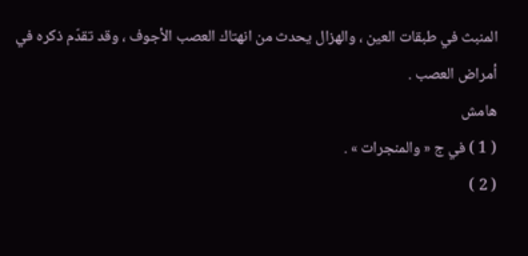المنبث في طبقات العين ، والهزال يحدث من انهتاك العصب الأجوف ، وقد تقدّم ذكره في أمراض العصب .
هامش
( 1 ) في ج « والمنجرات » .
( 2 )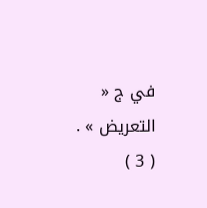في ج « التعريض » .
( 3 )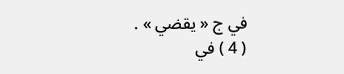في ج « يقضي » .
( 4 ) في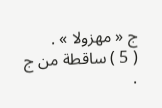ج « مهزولا » .
( 5 ) ساقطة من ج .